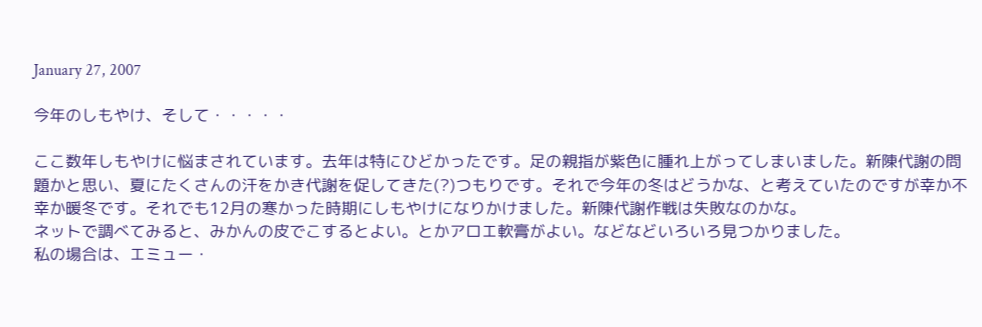January 27, 2007

今年のしもやけ、そして・・・・・

ここ数年しもやけに悩まされています。去年は特にひどかったです。足の親指が紫色に腫れ上がってしまいました。新陳代謝の問題かと思い、夏にたくさんの汗をかき代謝を促してきた(?)つもりです。それで今年の冬はどうかな、と考えていたのですが幸か不幸か暖冬です。それでも12月の寒かった時期にしもやけになりかけました。新陳代謝作戦は失敗なのかな。
ネットで調べてみると、みかんの皮でこするとよい。とかアロエ軟膏がよい。などなどいろいろ見つかりました。
私の場合は、エミュー・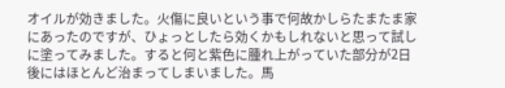オイルが効きました。火傷に良いという事で何故かしらたまたま家にあったのですが、ひょっとしたら効くかもしれないと思って試しに塗ってみました。すると何と紫色に腫れ上がっていた部分が2日後にはほとんど治まってしまいました。馬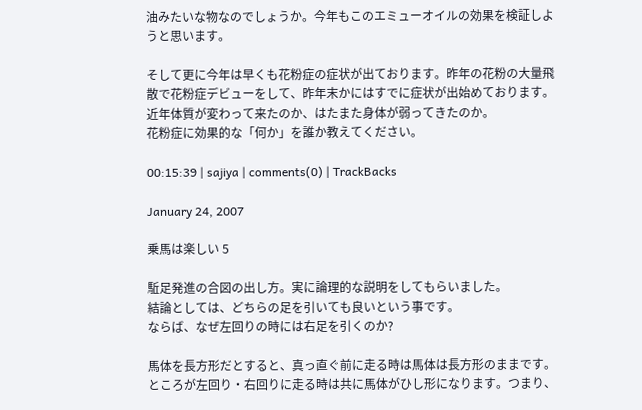油みたいな物なのでしょうか。今年もこのエミューオイルの効果を検証しようと思います。

そして更に今年は早くも花粉症の症状が出ております。昨年の花粉の大量飛散で花粉症デビューをして、昨年末かにはすでに症状が出始めております。
近年体質が変わって来たのか、はたまた身体が弱ってきたのか。
花粉症に効果的な「何か」を誰か教えてください。

00:15:39 | sajiya | comments(0) | TrackBacks

January 24, 2007

乗馬は楽しい 5

駈足発進の合図の出し方。実に論理的な説明をしてもらいました。
結論としては、どちらの足を引いても良いという事です。
ならば、なぜ左回りの時には右足を引くのか?

馬体を長方形だとすると、真っ直ぐ前に走る時は馬体は長方形のままです。ところが左回り・右回りに走る時は共に馬体がひし形になります。つまり、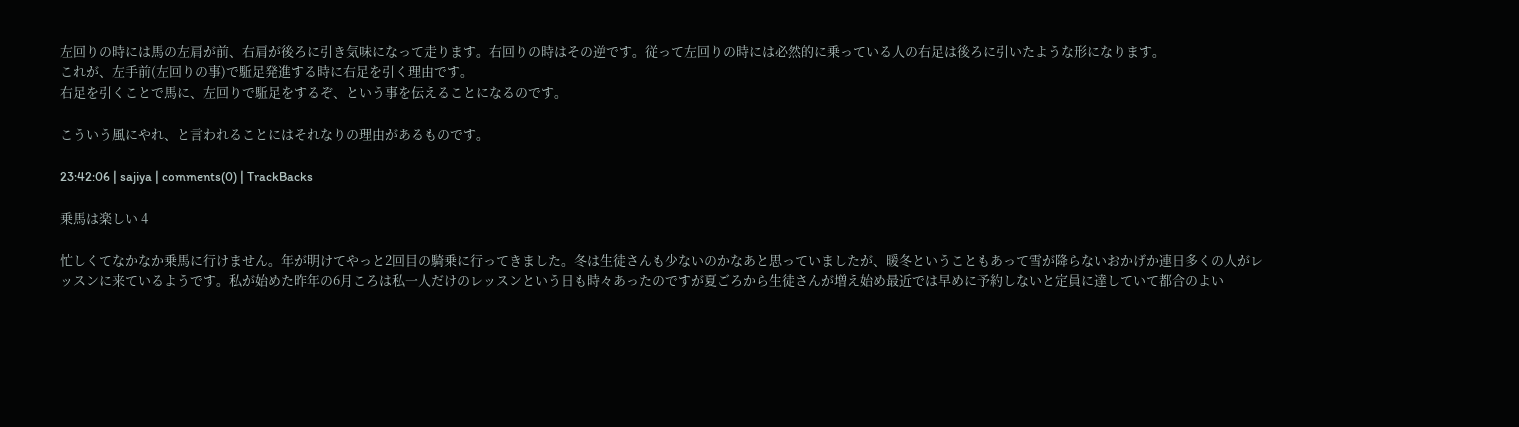左回りの時には馬の左肩が前、右肩が後ろに引き気味になって走ります。右回りの時はその逆です。従って左回りの時には必然的に乗っている人の右足は後ろに引いたような形になります。
これが、左手前(左回りの事)で駈足発進する時に右足を引く理由です。
右足を引くことで馬に、左回りで駈足をするぞ、という事を伝えることになるのです。

こういう風にやれ、と言われることにはそれなりの理由があるものです。

23:42:06 | sajiya | comments(0) | TrackBacks

乗馬は楽しい 4

忙しくてなかなか乗馬に行けません。年が明けてやっと2回目の騎乗に行ってきました。冬は生徒さんも少ないのかなあと思っていましたが、暖冬ということもあって雪が降らないおかげか連日多くの人がレッスンに来ているようです。私が始めた昨年の6月ころは私一人だけのレッスンという日も時々あったのですが夏ごろから生徒さんが増え始め最近では早めに予約しないと定員に達していて都合のよい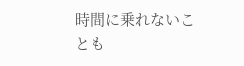時間に乗れないことも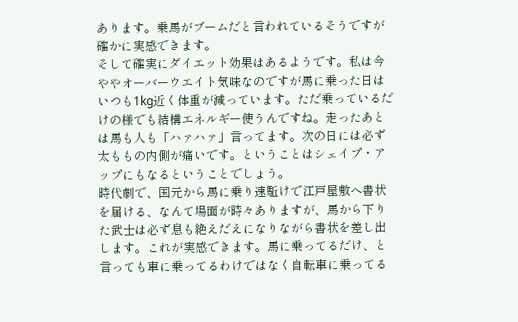あります。乗馬がブームだと言われているそうですが確かに実感できます。
そして確実にダイエット効果はあるようです。私は今ややオーバーウエイト気味なのですが馬に乗った日はいつも1kg近く体重が減っています。ただ乗っているだけの様でも結構エネルギー使うんですね。走ったあとは馬も人も「ハァハァ」言ってます。次の日には必ず太ももの内側が痛いです。ということはシェイプ・アップにもなるということでしょう。
時代劇で、国元から馬に乗り速駈けで江戸屋敷へ書状を届ける、なんて場面が時々ありますが、馬から下りた武士は必ず息も絶えだえになりながら書状を差し出します。これが実感できます。馬に乗ってるだけ、と言っても車に乗ってるわけではなく自転車に乗ってる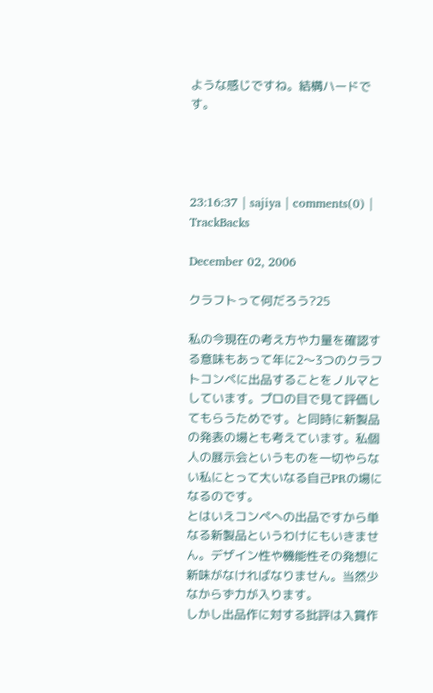ような感じですね。結構ハードです。




23:16:37 | sajiya | comments(0) | TrackBacks

December 02, 2006

クラフトって何だろう?25

私の今現在の考え方や力量を確認する意味もあって年に2〜3つのクラフトコンペに出品することをノルマとしています。プロの目で見て評価してもらうためです。と同時に新製品の発表の場とも考えています。私個人の展示会というものを一切やらない私にとって大いなる自己PRの場になるのです。
とはいえコンペへの出品ですから単なる新製品というわけにもいきません。デザイン性や機能性その発想に新味がなければなりません。当然少なからず力が入ります。
しかし出品作に対する批評は入賞作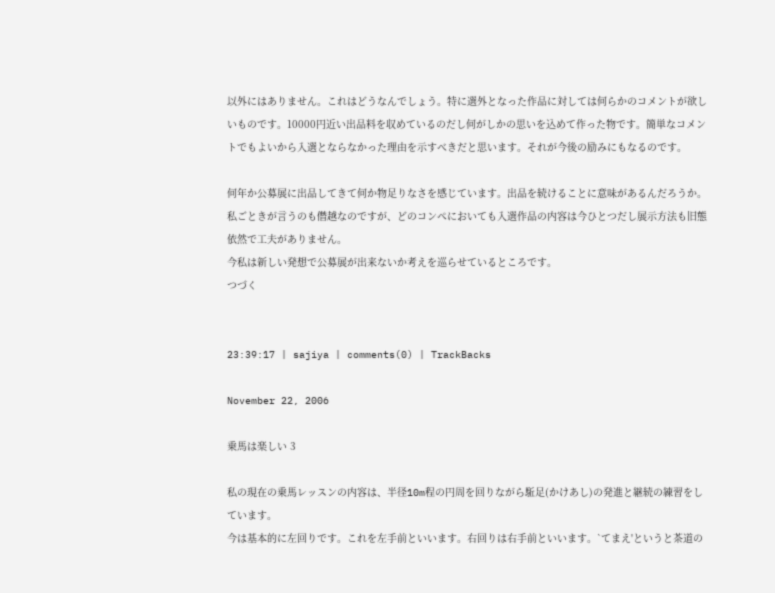以外にはありません。これはどうなんでしょう。特に選外となった作品に対しては何らかのコメントが欲しいものです。10000円近い出品料を収めているのだし何がしかの思いを込めて作った物です。簡単なコメントでもよいから入選とならなかった理由を示すべきだと思います。それが今後の励みにもなるのです。

何年か公募展に出品してきて何か物足りなさを感じています。出品を続けることに意味があるんだろうか。
私ごときが言うのも僭越なのですが、どのコンペにおいても入選作品の内容は今ひとつだし展示方法も旧態依然で工夫がありません。
今私は新しい発想で公募展が出来ないか考えを巡らせているところです。
つづく


23:39:17 | sajiya | comments(0) | TrackBacks

November 22, 2006

乗馬は楽しい 3

私の現在の乗馬レッスンの内容は、半径10m程の円周を回りながら駈足(かけあし)の発進と継続の練習をしています。
今は基本的に左回りです。これを左手前といいます。右回りは右手前といいます。`てまえ'というと茶道の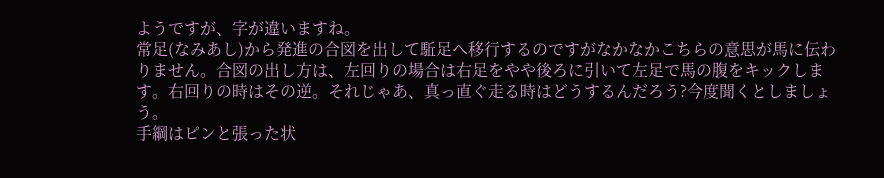ようですが、字が違いますね。
常足(なみあし)から発進の合図を出して駈足へ移行するのですがなかなかこちらの意思が馬に伝わりません。合図の出し方は、左回りの場合は右足をやや後ろに引いて左足で馬の腹をキックします。右回りの時はその逆。それじゃあ、真っ直ぐ走る時はどうするんだろう?今度聞くとしましょう。
手綱はピンと張った状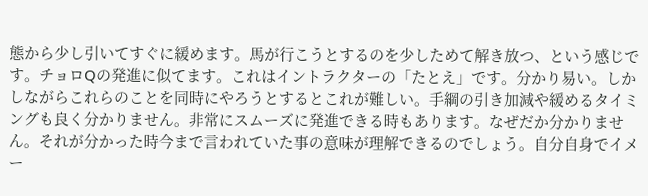態から少し引いてすぐに緩めます。馬が行こうとするのを少しためて解き放つ、という感じです。チョロQの発進に似てます。これはイントラクターの「たとえ」です。分かり易い。しかしながらこれらのことを同時にやろうとするとこれが難しい。手綱の引き加減や緩めるタイミングも良く分かりません。非常にスムーズに発進できる時もあります。なぜだか分かりません。それが分かった時今まで言われていた事の意味が理解できるのでしょう。自分自身でイメー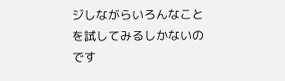ジしながらいろんなことを試してみるしかないのです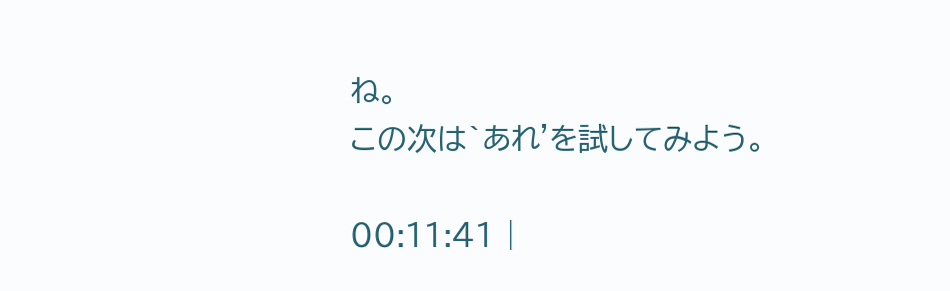ね。
この次は`あれ'を試してみよう。

00:11:41 |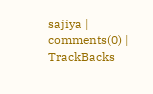sajiya | comments(0) | TrackBacks